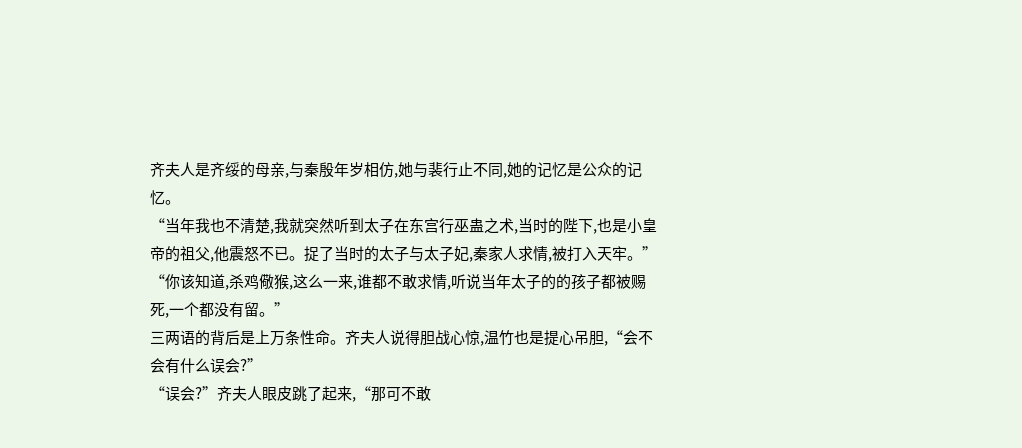齐夫人是齐绥的母亲,与秦殷年岁相仿,她与裴行止不同,她的记忆是公众的记忆。
“当年我也不清楚,我就突然听到太子在东宫行巫蛊之术,当时的陛下,也是小皇帝的祖父,他震怒不已。捉了当时的太子与太子妃,秦家人求情,被打入天牢。”
“你该知道,杀鸡儆猴,这么一来,谁都不敢求情,听说当年太子的的孩子都被赐死,一个都没有留。”
三两语的背后是上万条性命。齐夫人说得胆战心惊,温竹也是提心吊胆,“会不会有什么误会?”
“误会?”齐夫人眼皮跳了起来,“那可不敢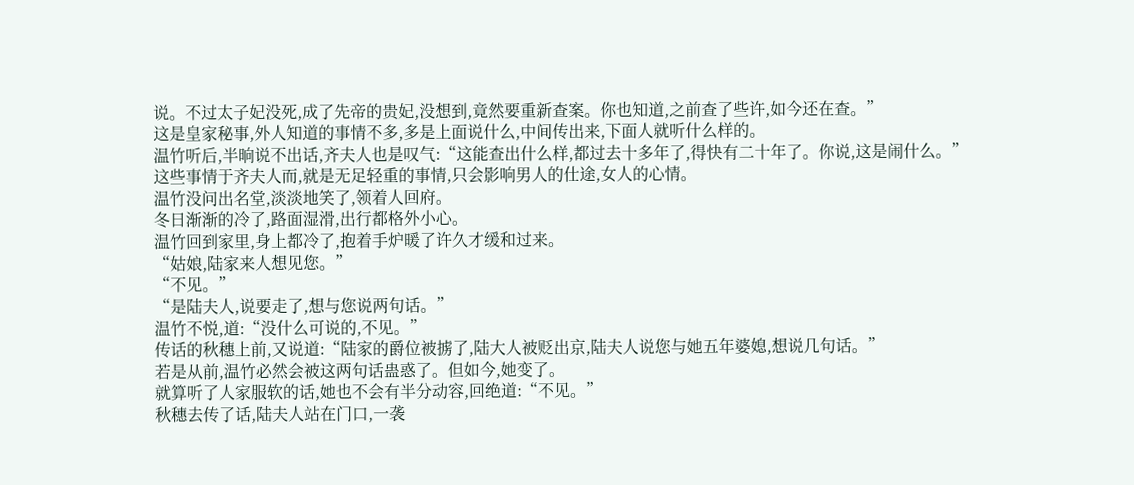说。不过太子妃没死,成了先帝的贵妃,没想到,竟然要重新查案。你也知道,之前查了些许,如今还在查。”
这是皇家秘事,外人知道的事情不多,多是上面说什么,中间传出来,下面人就听什么样的。
温竹听后,半晌说不出话,齐夫人也是叹气:“这能查出什么样,都过去十多年了,得快有二十年了。你说,这是闹什么。”
这些事情于齐夫人而,就是无足轻重的事情,只会影响男人的仕途,女人的心情。
温竹没问出名堂,淡淡地笑了,领着人回府。
冬日渐渐的冷了,路面湿滑,出行都格外小心。
温竹回到家里,身上都冷了,抱着手炉暖了许久才缓和过来。
“姑娘,陆家来人想见您。”
“不见。”
“是陆夫人,说要走了,想与您说两句话。”
温竹不悦,道:“没什么可说的,不见。”
传话的秋穗上前,又说道:“陆家的爵位被掳了,陆大人被贬出京,陆夫人说您与她五年婆媳,想说几句话。”
若是从前,温竹必然会被这两句话蛊惑了。但如今,她变了。
就算听了人家服软的话,她也不会有半分动容,回绝道:“不见。”
秋穗去传了话,陆夫人站在门口,一袭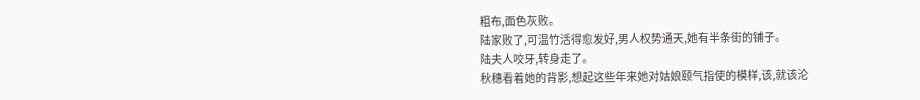粗布,面色灰败。
陆家败了,可温竹活得愈发好,男人权势通天,她有半条街的铺子。
陆夫人咬牙,转身走了。
秋穗看着她的背影,想起这些年来她对姑娘颐气指使的模样,该,就该沦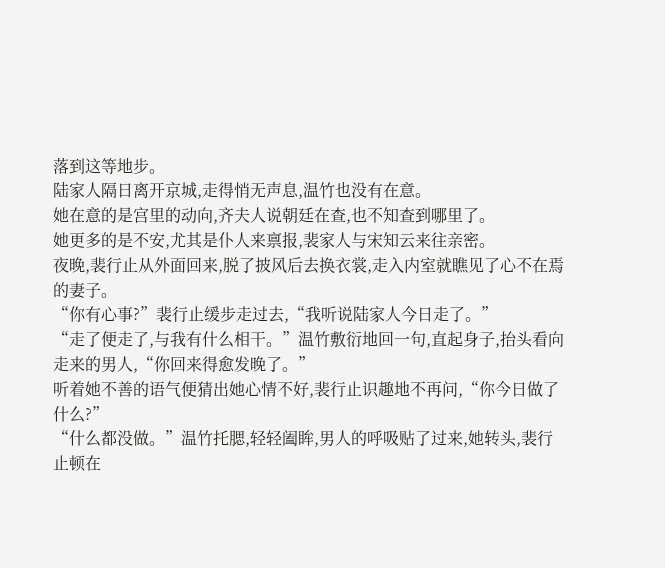落到这等地步。
陆家人隔日离开京城,走得悄无声息,温竹也没有在意。
她在意的是宫里的动向,齐夫人说朝廷在查,也不知查到哪里了。
她更多的是不安,尤其是仆人来禀报,裴家人与宋知云来往亲密。
夜晚,裴行止从外面回来,脱了披风后去换衣裳,走入内室就瞧见了心不在焉的妻子。
“你有心事?”裴行止缓步走过去,“我听说陆家人今日走了。”
“走了便走了,与我有什么相干。”温竹敷衍地回一句,直起身子,抬头看向走来的男人,“你回来得愈发晚了。”
听着她不善的语气便猜出她心情不好,裴行止识趣地不再问,“你今日做了什么?”
“什么都没做。”温竹托腮,轻轻阖眸,男人的呼吸贴了过来,她转头,裴行止顿在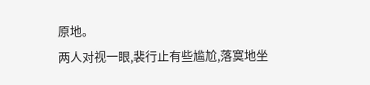原地。
两人对视一眼,裴行止有些尴尬,落寞地坐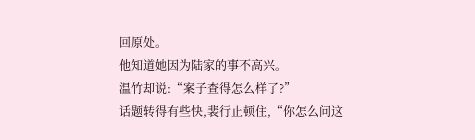回原处。
他知道她因为陆家的事不高兴。
温竹却说:“案子查得怎么样了?”
话题转得有些快,裴行止顿住,“你怎么问这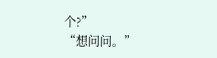个?”
“想问问。”